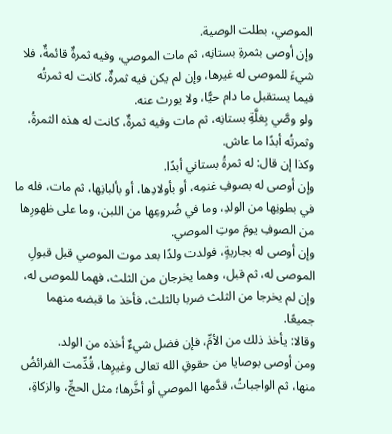الموصي، بطلت الوصية.
وإن أوصى بثمرةِ بستانِه، ثم مات الموصي، وفيه ثمرةٌ قائمةٌ، فلا شيءَ للموصى له غيرها، وإن لم يكن فيه ثمرةٌ، كانت له ثمرتُه فيما يستقبل ما دام حيًّا، ولا يورث عنه.
ولو وصَّي بِغلَّةِ بستانِه، ثم مات وفيه ثمرةٌ، كانت له هذه الثمرةُ، وثمرتُه أبدًا ما عاش.
وكذا إن قال: له ثمرةُ بستاني أبدًا.
وإن أوصى له بصوفِ غنمِه، أو بأولادِها، أو بألبانِها، ثم مات، فله ما في بطونِها من الولدِ، وما في ضُروعِها من اللبن، وما على ظهورِها من الصوفِ يومَ موتِ الموصي.
وإن أوصى له بجاريةٍ، فولدت ولدًا بعد موت الموصي قبل قبولِ الموصى له، ثم قبل، وهما يخرجان من الثلث، فهما للموصى له، وإن لم يخرجا من الثلث ضربا بالثلث، فأخذ ما قبضه منهما جميعًا.
وقالا: يأخذ ذلك من الأمِّ، فإن فضل شيءٌ أخذه من الولد.
ومن أوصى بوصايا من حقوقِ الله تعالى وغيرِها، قُدِّمت الفرائضُ منها، ثم الواجباتُ، قدَّمها الموصي أو أخَّرها؛ مثل الحجِّ، والزكاةِ،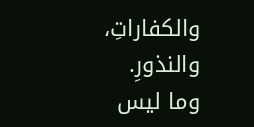والكفاراتِ، والنذورِ.
وما ليس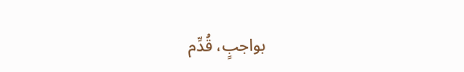بواجبٍ، قُدِّم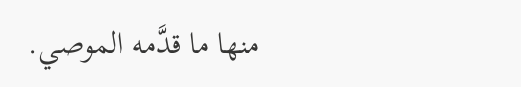منها ما قدَّمه الموصي.